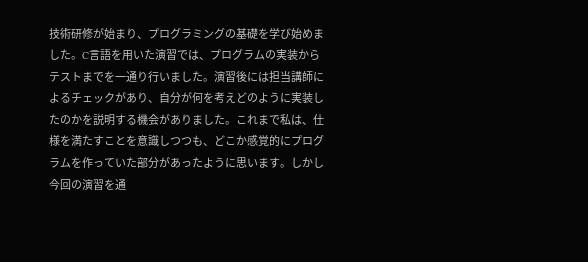技術研修が始まり、プログラミングの基礎を学び始めました。C言語を用いた演習では、プログラムの実装からテストまでを一通り行いました。演習後には担当講師によるチェックがあり、自分が何を考えどのように実装したのかを説明する機会がありました。これまで私は、仕様を満たすことを意識しつつも、どこか感覚的にプログラムを作っていた部分があったように思います。しかし今回の演習を通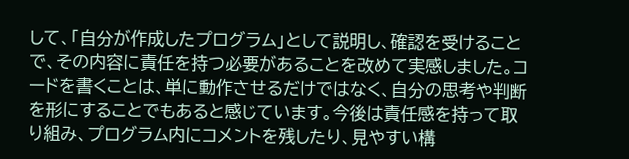して、「自分が作成したプログラム」として説明し、確認を受けることで、その内容に責任を持つ必要があることを改めて実感しました。コードを書くことは、単に動作させるだけではなく、自分の思考や判断を形にすることでもあると感じています。今後は責任感を持って取り組み、プログラム内にコメントを残したり、見やすい構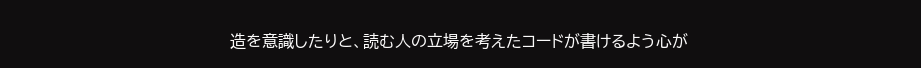造を意識したりと、読む人の立場を考えたコードが書けるよう心が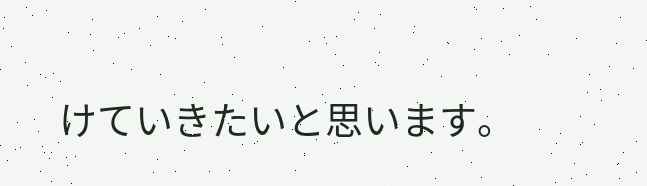けていきたいと思います。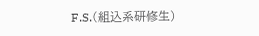F.S.(組込系研修生)